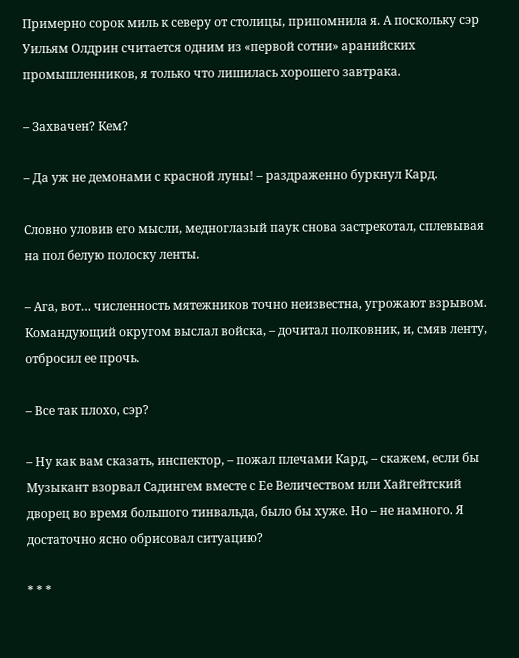Примерно сорок миль к северу от столицы, припомнила я. А поскольку сэр Уильям Олдрин считается одним из «первой сотни» аранийских промышленников, я только что лишилась хорошего завтрака.

– Захвачен? Кем?

– Да уж не демонами с красной луны! – раздраженно буркнул Кард.

Словно уловив его мысли, медноглазый паук снова застрекотал, сплевывая на пол белую полоску ленты.

– Ага, вот… численность мятежников точно неизвестна, угрожают взрывом. Командующий округом выслал войска, – дочитал полковник, и, смяв ленту, отбросил ее прочь.

– Все так плохо, сэр?

– Ну как вам сказать, инспектор, – пожал плечами Кард, – скажем, если бы Музыкант взорвал Садингем вместе с Ее Величеством или Хайгейтский дворец во время большого тинвальда, было бы хуже. Но – не намного. Я достаточно ясно обрисовал ситуацию?

* * *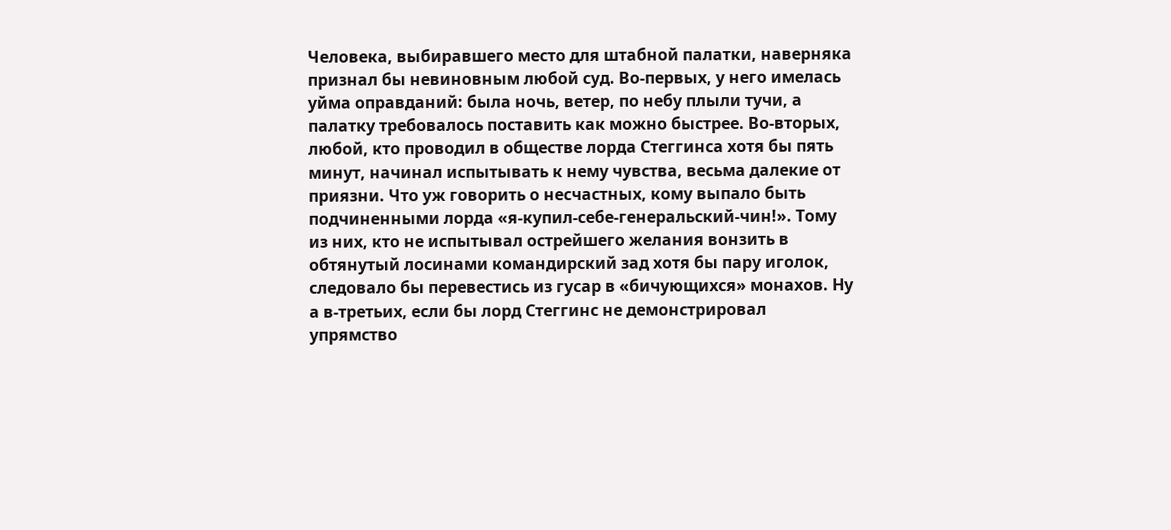Человека, выбиравшего место для штабной палатки, наверняка признал бы невиновным любой суд. Во-первых, у него имелась уйма оправданий: была ночь, ветер, по небу плыли тучи, а палатку требовалось поставить как можно быстрее. Во-вторых, любой, кто проводил в обществе лорда Стеггинса хотя бы пять минут, начинал испытывать к нему чувства, весьма далекие от приязни. Что уж говорить о несчастных, кому выпало быть подчиненными лорда «я-купил-себе-генеральский-чин!». Тому из них, кто не испытывал острейшего желания вонзить в обтянутый лосинами командирский зад хотя бы пару иголок, следовало бы перевестись из гусар в «бичующихся» монахов. Ну а в-третьих, если бы лорд Стеггинс не демонстрировал упрямство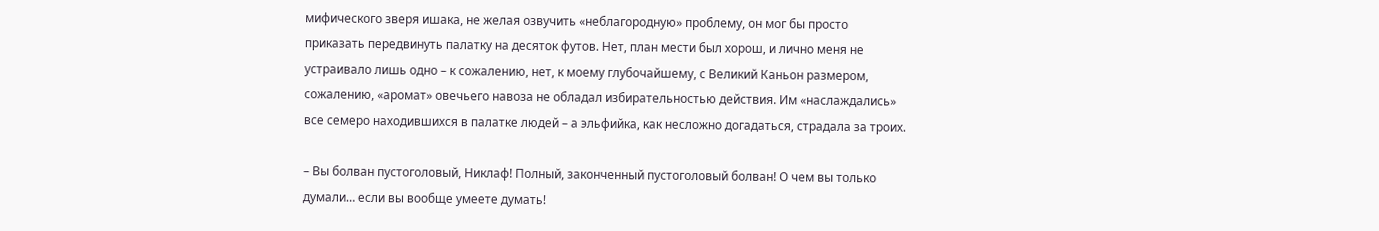мифического зверя ишака, не желая озвучить «неблагородную» проблему, он мог бы просто приказать передвинуть палатку на десяток футов. Нет, план мести был хорош, и лично меня не устраивало лишь одно – к сожалению, нет, к моему глубочайшему, с Великий Каньон размером, сожалению, «аромат» овечьего навоза не обладал избирательностью действия. Им «наслаждались» все семеро находившихся в палатке людей – а эльфийка, как несложно догадаться, страдала за троих.

– Вы болван пустоголовый, Никлаф! Полный, законченный пустоголовый болван! О чем вы только думали… если вы вообще умеете думать!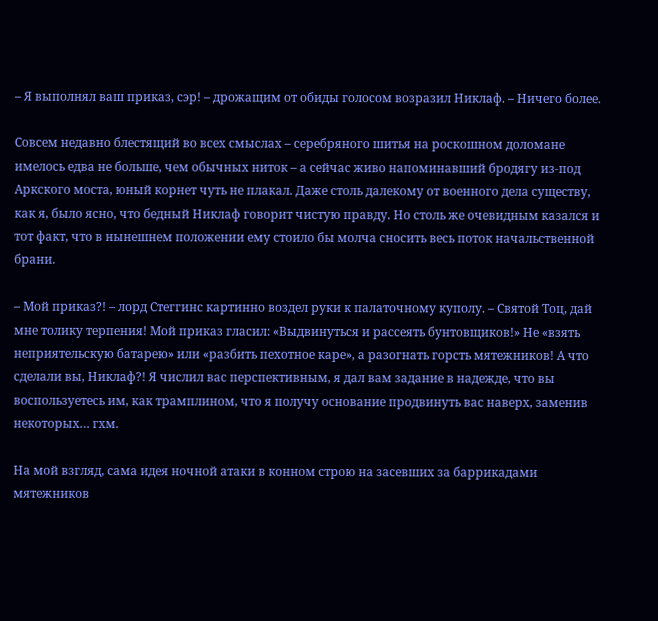– Я выполнял ваш приказ, сэр! – дрожащим от обиды голосом возразил Никлаф. – Ничего более.

Совсем недавно блестящий во всех смыслах – серебряного шитья на роскошном доломане имелось едва не больше, чем обычных ниток – а сейчас живо напоминавший бродягу из-под Аркского моста, юный корнет чуть не плакал. Даже столь далекому от военного дела существу, как я, было ясно, что бедный Никлаф говорит чистую правду. Но столь же очевидным казался и тот факт, что в нынешнем положении ему стоило бы молча сносить весь поток начальственной брани.

– Мой приказ?! – лорд Стеггинс картинно воздел руки к палаточному куполу. – Святой Тоц, дай мне толику терпения! Мой приказ гласил: «Выдвинуться и рассеять бунтовщиков!» Не «взять неприятельскую батарею» или «разбить пехотное каре», а разогнать горсть мятежников! А что сделали вы, Никлаф?! Я числил вас перспективным, я дал вам задание в надежде, что вы воспользуетесь им, как трамплином, что я получу основание продвинуть вас наверх, заменив некоторых… гхм.

На мой взгляд, сама идея ночной атаки в конном строю на засевших за баррикадами мятежников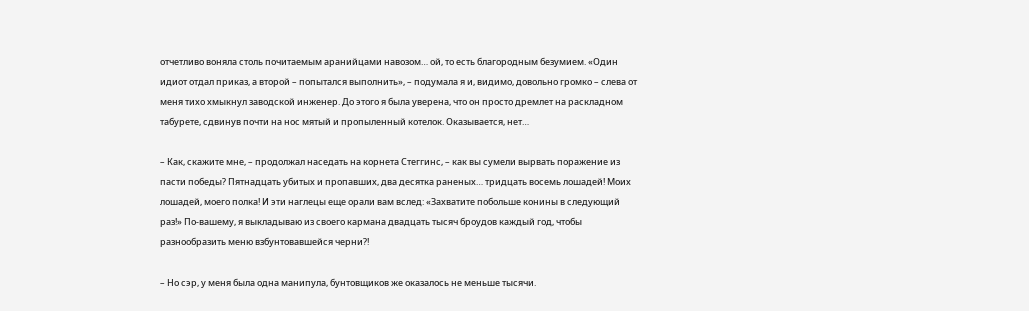отчетливо воняла столь почитаемым аранийцами навозом… ой, то есть благородным безумием. «Один идиот отдал приказ, а второй – попытался выполнить», – подумала я и, видимо, довольно громко – слева от меня тихо хмыкнул заводской инженер. До этого я была уверена, что он просто дремлет на раскладном табурете, сдвинув почти на нос мятый и пропыленный котелок. Оказывается, нет…

– Как, скажите мне, – продолжал наседать на корнета Стеггинс, – как вы сумели вырвать поражение из пасти победы? Пятнадцать убитых и пропавших, два десятка раненых… тридцать восемь лошадей! Моих лошадей, моего полка! И эти наглецы еще орали вам вслед: «Захватите побольше конины в следующий раз!» По-вашему, я выкладываю из своего кармана двадцать тысяч броудов каждый год, чтобы разнообразить меню взбунтовавшейся черни?!

– Но сэр, у меня была одна манипула, бунтовщиков же оказалось не меньше тысячи.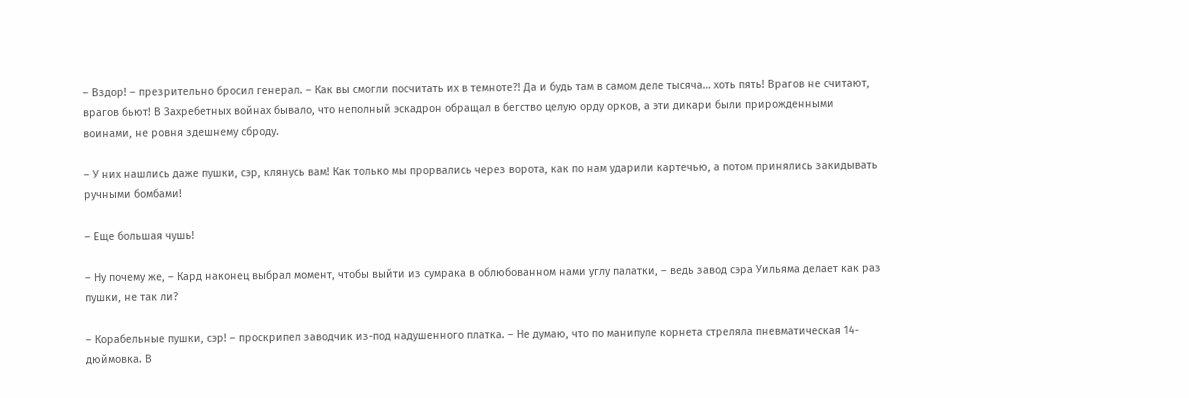– Вздор! – презрительно бросил генерал. – Как вы смогли посчитать их в темноте?! Да и будь там в самом деле тысяча… хоть пять! Врагов не считают, врагов бьют! В Захребетных войнах бывало, что неполный эскадрон обращал в бегство целую орду орков, а эти дикари были прирожденными воинами, не ровня здешнему сброду.

– У них нашлись даже пушки, сэр, клянусь вам! Как только мы прорвались через ворота, как по нам ударили картечью, а потом принялись закидывать ручными бомбами!

– Еще большая чушь!

– Ну почему же, – Кард наконец выбрал момент, чтобы выйти из сумрака в облюбованном нами углу палатки, – ведь завод сэра Уильяма делает как раз пушки, не так ли?

– Корабельные пушки, сэр! – проскрипел заводчик из-под надушенного платка. – Не думаю, что по манипуле корнета стреляла пневматическая 14-дюймовка. В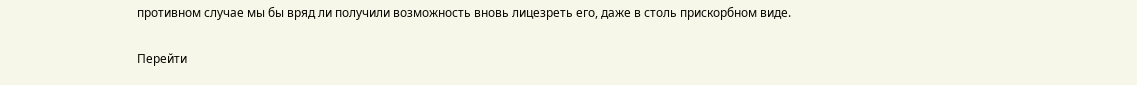противном случае мы бы вряд ли получили возможность вновь лицезреть его, даже в столь прискорбном виде.

Перейти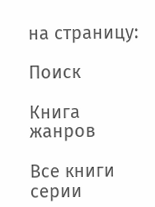на страницу:

Поиск

Книга жанров

Все книги серии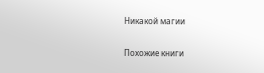Никакой магии

Похожие книги